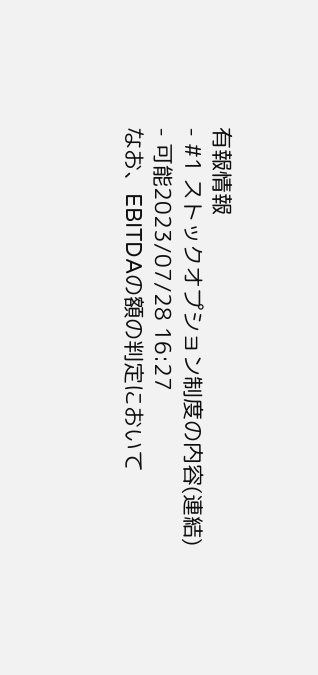有報情報
- #1 ストックオプション制度の内容(連結)
- 可能2023/07/28 16:27
なお、EBITDAの額の判定において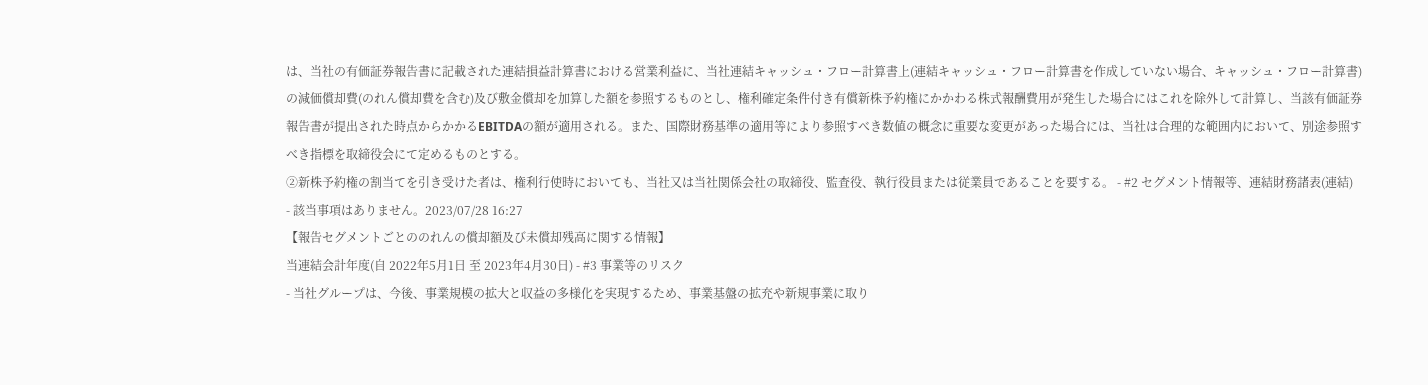は、当社の有価証券報告書に記載された連結損益計算書における営業利益に、当社連結キャッシュ・フロー計算書上(連結キャッシュ・フロー計算書を作成していない場合、キャッシュ・フロー計算書)の減価償却費(のれん償却費を含む)及び敷金償却を加算した額を参照するものとし、権利確定条件付き有償新株予約権にかかわる株式報酬費用が発生した場合にはこれを除外して計算し、当該有価証券報告書が提出された時点からかかるEBITDAの額が適用される。また、国際財務基準の適用等により参照すべき数値の概念に重要な変更があった場合には、当社は合理的な範囲内において、別途参照すべき指標を取締役会にて定めるものとする。
②新株予約権の割当てを引き受けた者は、権利行使時においても、当社又は当社関係会社の取締役、監査役、執行役員または従業員であることを要する。 - #2 セグメント情報等、連結財務諸表(連結)
- 該当事項はありません。2023/07/28 16:27
【報告セグメントごとののれんの償却額及び未償却残高に関する情報】
当連結会計年度(自 2022年5月1日 至 2023年4月30日) - #3 事業等のリスク
- 当社グループは、今後、事業規模の拡大と収益の多様化を実現するため、事業基盤の拡充や新規事業に取り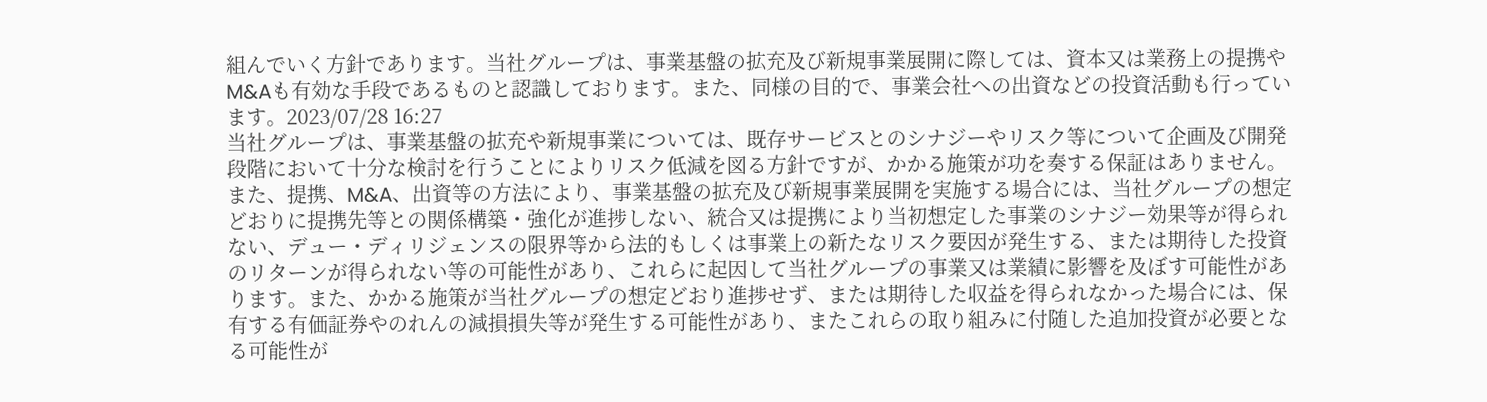組んでいく方針であります。当社グループは、事業基盤の拡充及び新規事業展開に際しては、資本又は業務上の提携やM&Aも有効な手段であるものと認識しております。また、同様の目的で、事業会社への出資などの投資活動も行っています。2023/07/28 16:27
当社グループは、事業基盤の拡充や新規事業については、既存サービスとのシナジーやリスク等について企画及び開発段階において十分な検討を行うことによりリスク低減を図る方針ですが、かかる施策が功を奏する保証はありません。また、提携、M&A、出資等の方法により、事業基盤の拡充及び新規事業展開を実施する場合には、当社グループの想定どおりに提携先等との関係構築・強化が進捗しない、統合又は提携により当初想定した事業のシナジー効果等が得られない、デュー・ディリジェンスの限界等から法的もしくは事業上の新たなリスク要因が発生する、または期待した投資のリターンが得られない等の可能性があり、これらに起因して当社グループの事業又は業績に影響を及ぼす可能性があります。また、かかる施策が当社グループの想定どおり進捗せず、または期待した収益を得られなかった場合には、保有する有価証券やのれんの減損損失等が発生する可能性があり、またこれらの取り組みに付随した追加投資が必要となる可能性が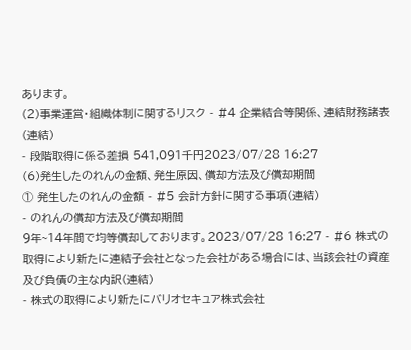あります。
(2)事業運営・組織体制に関するリスク - #4 企業結合等関係、連結財務諸表(連結)
- 段階取得に係る差損 541,091千円2023/07/28 16:27
(6)発生したのれんの金額、発生原因、償却方法及び償却期間
① 発生したのれんの金額 - #5 会計方針に関する事項(連結)
- のれんの償却方法及び償却期間
9年~14年間で均等償却しております。2023/07/28 16:27 - #6 株式の取得により新たに連結子会社となった会社がある場合には、当該会社の資産及び負債の主な内訳(連結)
- 株式の取得により新たにバリオセキュア株式会社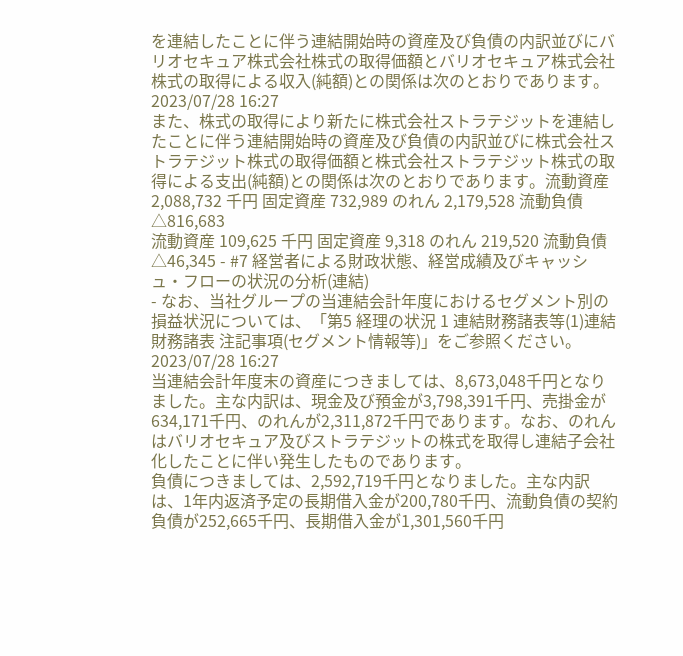を連結したことに伴う連結開始時の資産及び負債の内訳並びにバリオセキュア株式会社株式の取得価額とバリオセキュア株式会社株式の取得による収入(純額)との関係は次のとおりであります。2023/07/28 16:27
また、株式の取得により新たに株式会社ストラテジットを連結したことに伴う連結開始時の資産及び負債の内訳並びに株式会社ストラテジット株式の取得価額と株式会社ストラテジット株式の取得による支出(純額)との関係は次のとおりであります。流動資産 2,088,732 千円 固定資産 732,989 のれん 2,179,528 流動負債 △816,683
流動資産 109,625 千円 固定資産 9,318 のれん 219,520 流動負債 △46,345 - #7 経営者による財政状態、経営成績及びキャッシュ・フローの状況の分析(連結)
- なお、当社グループの当連結会計年度におけるセグメント別の損益状況については、「第5 経理の状況 1 連結財務諸表等(1)連結財務諸表 注記事項(セグメント情報等)」をご参照ください。2023/07/28 16:27
当連結会計年度末の資産につきましては、8,673,048千円となりました。主な内訳は、現金及び預金が3,798,391千円、売掛金が634,171千円、のれんが2,311,872千円であります。なお、のれんはバリオセキュア及びストラテジットの株式を取得し連結子会社化したことに伴い発生したものであります。
負債につきましては、2,592,719千円となりました。主な内訳は、1年内返済予定の長期借入金が200,780千円、流動負債の契約負債が252,665千円、長期借入金が1,301,560千円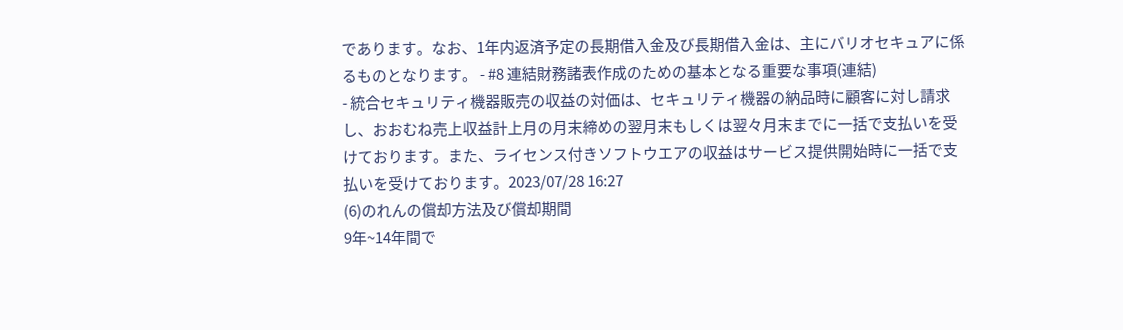であります。なお、1年内返済予定の長期借入金及び長期借入金は、主にバリオセキュアに係るものとなります。 - #8 連結財務諸表作成のための基本となる重要な事項(連結)
- 統合セキュリティ機器販売の収益の対価は、セキュリティ機器の納品時に顧客に対し請求し、おおむね売上収益計上月の月末締めの翌月末もしくは翌々月末までに一括で支払いを受けております。また、ライセンス付きソフトウエアの収益はサービス提供開始時に一括で支払いを受けております。2023/07/28 16:27
(6)のれんの償却方法及び償却期間
9年~14年間で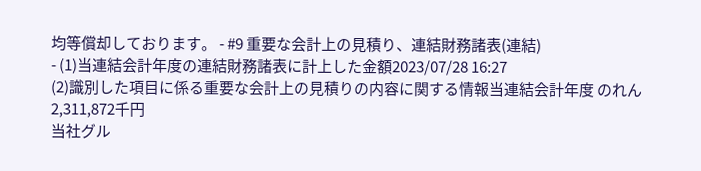均等償却しております。 - #9 重要な会計上の見積り、連結財務諸表(連結)
- (1)当連結会計年度の連結財務諸表に計上した金額2023/07/28 16:27
(2)識別した項目に係る重要な会計上の見積りの内容に関する情報当連結会計年度 のれん 2,311,872千円
当社グル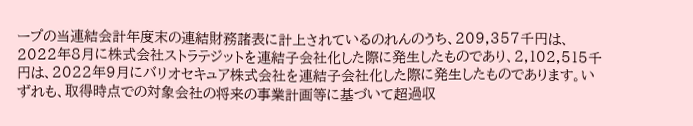ープの当連結会計年度末の連結財務諸表に計上されているのれんのうち、209,357千円は、2022年8月に株式会社ストラテジットを連結子会社化した際に発生したものであり、2,102,515千円は、2022年9月にバリオセキュア株式会社を連結子会社化した際に発生したものであります。いずれも、取得時点での対象会社の将来の事業計画等に基づいて超過収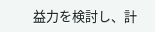益力を検討し、計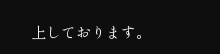上しております。